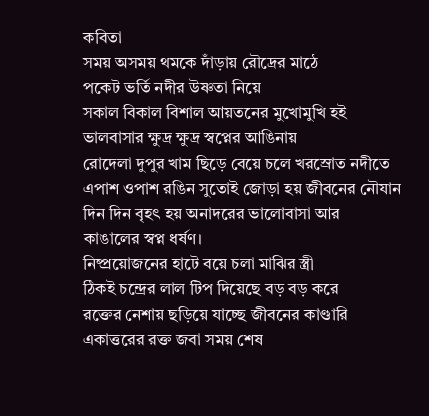কবিতা
সময় অসময় থমকে দাঁড়ায় রৌদ্রের মাঠে
পকেট ভর্তি নদীর উষ্ণতা নিয়ে
সকাল বিকাল বিশাল আয়তনের মুখোমুখি হই
ভালবাসার ক্ষুদ্র ক্ষুদ্র স্বপ্নের আঙিনায়
রোদেলা দুপুর খাম ছিড়ে বেয়ে চলে খরস্রোত নদীতে
এপাশ ওপাশ রঙিন সুতোই জোড়া হয় জীবনের নৌযান
দিন দিন বৃহৎ হয় অনাদরের ভালোবাসা আর
কাঙালের স্বপ্ন ধর্ষণ।
নিষ্প্রয়োজনের হাটে বয়ে চলা মাঝির স্ত্রী
ঠিকই চন্দ্রের লাল টিপ দিয়েছে বড় বড় করে
রক্তের নেশায় ছড়িয়ে যাচ্ছে জীবনের কাণ্ডারি
একাত্তরের রক্ত জবা সময় শেষ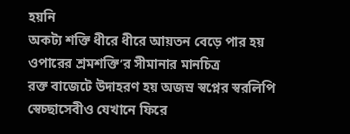হয়নি
অকট্য শক্তি ধীরে ধীরে আয়তন বেড়ে পার হয়
ওপারের শ্রমশক্তি’র সীমানার মানচিত্র
রক্ত বাজেটে উদাহরণ হয় অজস্র স্বপ্নের স্বরলিপি
স্বেচ্ছাসেবীও যেখানে ফিরে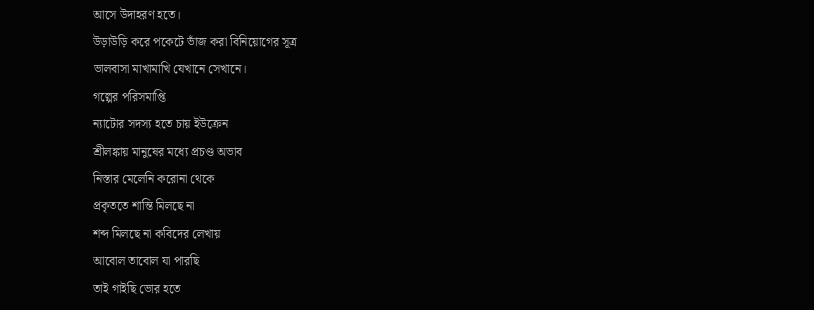আসে উদাহরণ হতে।
উড়াউড়ি করে পকেটে ভাঁজ করা বিনিয়োগের সূত্র
ভালবাসা মাখামাখি যেখানে সেখানে।
গল্পের পরিসমাপ্তি
ন্যাটোর সদস্য হতে চায় ইউক্রেন
শ্রীলঙ্কায় মানুষের মধ্যে প্রচণ্ড অভাব
নিস্তার মেলেনি করোনা থেকে
প্রকৃততে শান্তি মিলছে না
শব্দ মিলছে না কবিদের লেখায়
আবোল তাবোল যা পারছি
তাই গাইছি ভোর হতে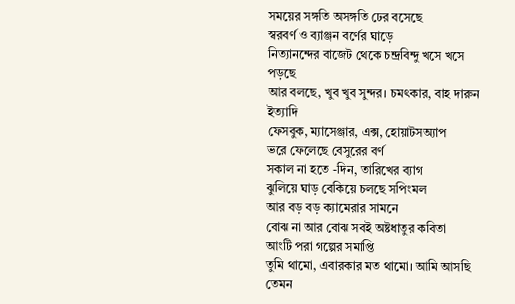সময়ের সঙ্গতি অসঙ্গতি ঢের বসেছে
স্বরবর্ণ ও ব্যাঞ্জন বর্ণের ঘাড়ে
নিত্যানন্দের বাজেট থেকে চন্দ্রবিন্দু খসে খসে পড়ছে
আর বলছে, খুব খুব সুন্দর। চমৎকার, বাহ দারুন ইত্যাদি
ফেসবুক, ম্যাসেঞ্জার, এক্স, হোয়াটসঅ্যাপ
ভরে ফেলেছে বেসুরের বর্ণ
সকাল না হতে -দিন, তারিখের ব্যাগ
ঝুলিয়ে ঘাড় বেকিয়ে চলছে সপিংমল
আর বড় বড় ক্যামেরার সামনে
বোঝ না আর বোঝ সবই অষ্টধাতুর কবিতা
আংটি পরা গল্পের সমাপ্তি
তুমি থামো, এবারকার মত থামো। আমি আসছি তেমন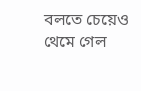বলতে চেয়েও থেমে গেল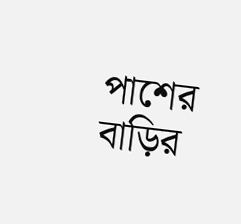পাশের বাড়ির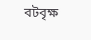বটবৃক্ষ